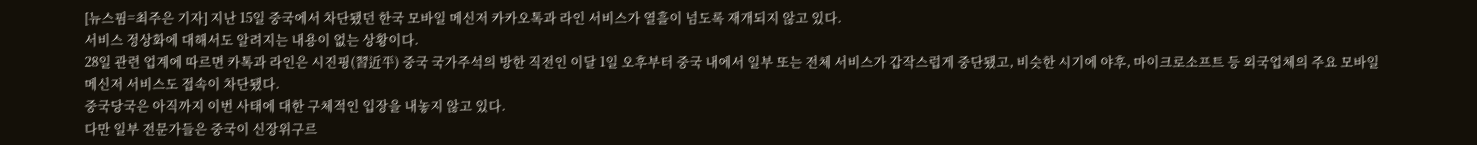[뉴스핌=최주은 기자] 지난 15일 중국에서 차단됐던 한국 모바일 메신저 카카오톡과 라인 서비스가 열흘이 넘도록 재개되지 않고 있다.
서비스 정상화에 대해서도 알려지는 내용이 없는 상황이다.
28일 관련 업계에 따르면 카톡과 라인은 시진핑(習近平) 중국 국가주석의 방한 직전인 이달 1일 오후부터 중국 내에서 일부 또는 전체 서비스가 갑작스럽게 중단됐고, 비슷한 시기에 야후, 마이크로소프트 등 외국업체의 주요 모바일 메신저 서비스도 접속이 차단됐다.
중국당국은 아직까지 이번 사태에 대한 구체적인 입장을 내놓지 않고 있다.
다만 일부 전문가들은 중국이 신장위구르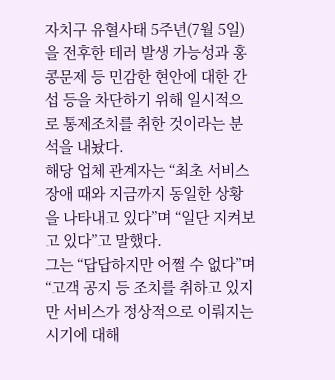자치구 유혈사태 5주년(7월 5일)을 전후한 테러 발생 가능성과 홍콩문제 등 민감한 현안에 대한 간섭 등을 차단하기 위해 일시적으로 통제조치를 취한 것이라는 분석을 내놨다.
해당 업체 관계자는 “최초 서비스 장애 때와 지금까지 동일한 상황을 나타내고 있다”며 “일단 지켜보고 있다”고 말했다.
그는 “답답하지만 어쩔 수 없다”며 “고객 공지 등 조치를 취하고 있지만 서비스가 정상적으로 이뤄지는 시기에 대해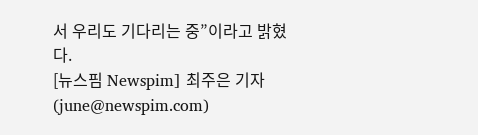서 우리도 기다리는 중”이라고 밝혔다.
[뉴스핌 Newspim] 최주은 기자 (june@newspim.com)